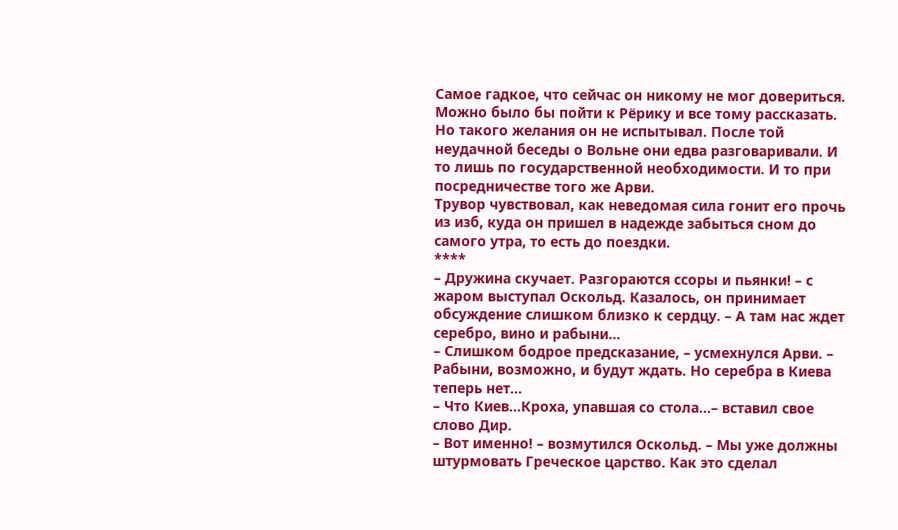Самое гадкое, что сейчас он никому не мог довериться. Можно было бы пойти к Рёрику и все тому рассказать. Но такого желания он не испытывал. После той неудачной беседы о Вольне они едва разговаривали. И то лишь по государственной необходимости. И то при посредничестве того же Арви.
Трувор чувствовал, как неведомая сила гонит его прочь из изб, куда он пришел в надежде забыться сном до самого утра, то есть до поездки.
****
– Дружина скучает. Разгораются ссоры и пьянки! – с жаром выступал Оскольд. Казалось, он принимает обсуждение слишком близко к сердцу. – А там нас ждет серебро, вино и рабыни…
– Слишком бодрое предсказание, – усмехнулся Арви. – Рабыни, возможно, и будут ждать. Но серебра в Киева теперь нет…
– Что Киев…Кроха, упавшая со стола…– вставил свое слово Дир.
– Вот именно! – возмутился Оскольд. – Мы уже должны штурмовать Греческое царство. Как это сделал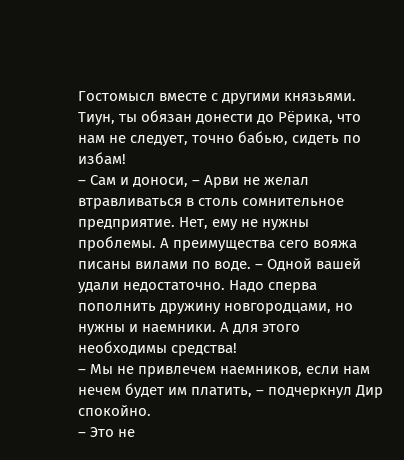Гостомысл вместе с другими князьями. Тиун, ты обязан донести до Рёрика, что нам не следует, точно бабью, сидеть по избам!
– Сам и доноси, – Арви не желал втравливаться в столь сомнительное предприятие. Нет, ему не нужны проблемы. А преимущества сего вояжа писаны вилами по воде. – Одной вашей удали недостаточно. Надо сперва пополнить дружину новгородцами, но нужны и наемники. А для этого необходимы средства!
– Мы не привлечем наемников, если нам нечем будет им платить, – подчеркнул Дир спокойно.
– Это не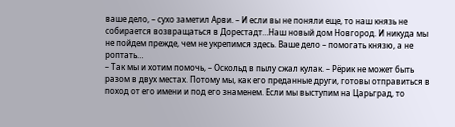ваше дело, – сухо заметил Арви. – И если вы не поняли еще, то наш князь не собирается возвращаться в Дорестадт…Наш новый дом Новгород. И никуда мы не пойдем прежде, чем не укрепимся здесь. Ваше дело – помогать князю, а не роптать…
– Так мы и хотим помочь, – Оскольд в пылу сжал кулак. – Рёрик не может быть разом в двух местах. Потому мы, как его преданные други, готовы отправиться в поход от его имени и под его знаменем. Если мы выступим на Царьград, то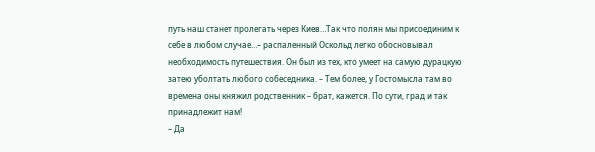путь наш станет пролегать через Киев…Так что полян мы присоединим к себе в любом случае…– распаленный Оскольд легко обосновывал необходимость путешествия. Он был из тех, кто умеет на самую дурацкую затею уболтать любого собеседника. – Тем более, у Гостомысла там во времена оны княжил родственник – брат, кажется. По сути, град и так принадлежит нам!
– Да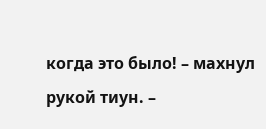когда это было! – махнул рукой тиун. –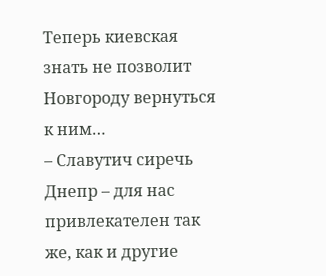Теперь киевская знать не позволит Новгороду вернуться к ним…
– Славутич сиречь Днепр – для нас привлекателен так же, как и другие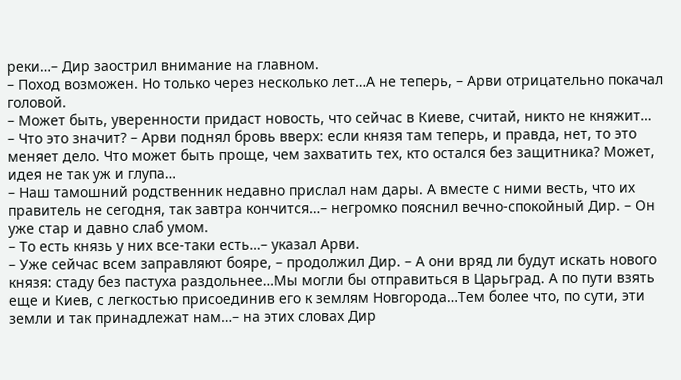реки…– Дир заострил внимание на главном.
– Поход возможен. Но только через несколько лет…А не теперь, – Арви отрицательно покачал головой.
– Может быть, уверенности придаст новость, что сейчас в Киеве, считай, никто не княжит…
– Что это значит? – Арви поднял бровь вверх: если князя там теперь, и правда, нет, то это меняет дело. Что может быть проще, чем захватить тех, кто остался без защитника? Может, идея не так уж и глупа…
– Наш тамошний родственник недавно прислал нам дары. А вместе с ними весть, что их правитель не сегодня, так завтра кончится…– негромко пояснил вечно-спокойный Дир. – Он уже стар и давно слаб умом.
– То есть князь у них все-таки есть…– указал Арви.
– Уже сейчас всем заправляют бояре, – продолжил Дир. – А они вряд ли будут искать нового князя: стаду без пастуха раздольнее…Мы могли бы отправиться в Царьград. А по пути взять еще и Киев, с легкостью присоединив его к землям Новгорода…Тем более что, по сути, эти земли и так принадлежат нам…– на этих словах Дир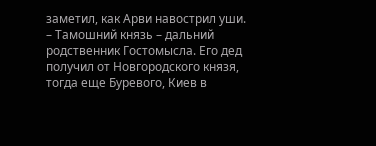заметил, как Арви навострил уши. – Тамошний князь – дальний родственник Гостомысла. Его дед получил от Новгородского князя, тогда еще Буревого, Киев в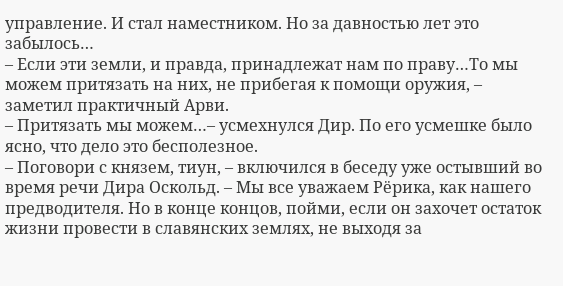управление. И стал наместником. Но за давностью лет это забылось…
– Если эти земли, и правда, принадлежат нам по праву…То мы можем притязать на них, не прибегая к помощи оружия, – заметил практичный Арви.
– Притязать мы можем…– усмехнулся Дир. По его усмешке было ясно, что дело это бесполезное.
– Поговори с князем, тиун, – включился в беседу уже остывший во время речи Дира Оскольд. – Мы все уважаем Рёрика, как нашего предводителя. Но в конце концов, пойми, если он захочет остаток жизни провести в славянских землях, не выходя за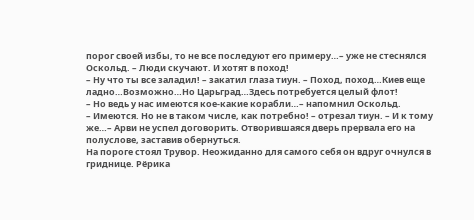порог своей избы, то не все последуют его примеру…– уже не стеснялся Оскольд. – Люди скучают. И хотят в поход!
– Ну что ты все заладил! – закатил глаза тиун. – Поход, поход…Киев еще ладно…Возможно…Но Царьград…Здесь потребуется целый флот!
– Но ведь у нас имеются кое-какие корабли…– напомнил Оскольд.
– Имеются. Но не в таком числе, как потребно! – отрезал тиун. – И к тому же…– Арви не успел договорить. Отворившаяся дверь прервала его на полуслове, заставив обернуться.
На пороге стоял Трувор. Неожиданно для самого себя он вдруг очнулся в гриднице. Рёрика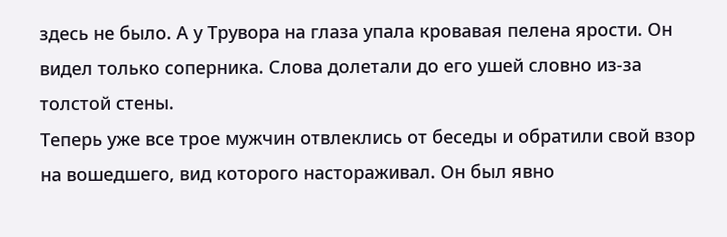здесь не было. А у Трувора на глаза упала кровавая пелена ярости. Он видел только соперника. Слова долетали до его ушей словно из-за толстой стены.
Теперь уже все трое мужчин отвлеклись от беседы и обратили свой взор на вошедшего, вид которого настораживал. Он был явно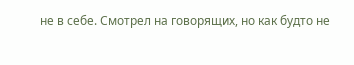не в себе. Смотрел на говорящих, но как будто не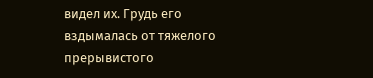видел их. Грудь его вздымалась от тяжелого прерывистого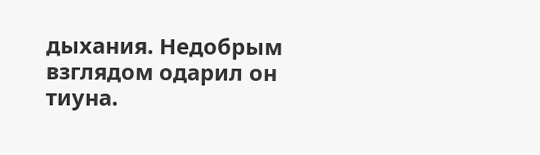дыхания. Недобрым взглядом одарил он тиуна.